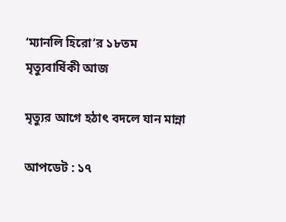‘ম্যানলি হিরো’র ১৮তম মৃত্যুবার্ষিকী আজ

মৃত্যুর আগে হঠাৎ বদলে যান মান্না

আপডেট : ১৭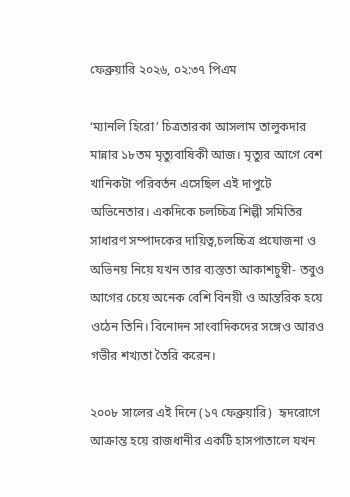ফেব্রুয়ারি ২০২৬, ০২:৩৭ পিএম

‘ম্যানলি হিরো’ চিত্রতারকা আসলাম তালুকদার মান্নার ১৮তম মৃত্যুবাষিকী আজ। মৃত্যুর আগে বেশ খানিকটা পরিবর্তন এসেছিল এই দাপুটে অভিনেতার। একদিকে চলচ্চিত্র শিল্পী সমিতির সাধারণ সম্পাদকের দায়িত্ব,চলচ্চিত্র প্রযোজনা ও অভিনয় নিয়ে যখন তার ব্যস্ততা আকাশচুম্বী- তবুও আগের চেয়ে অনেক বেশি বিনয়ী ও আন্তরিক হয়ে ওঠেন তিনি। বিনোদন সাংবাদিকদের সঙ্গেও আরও গভীর শখ্যতা তৈরি করেন।

২০০৮ সালের এই দিনে (১৭ ফেব্রুয়ারি)  হৃদরোগে আক্রান্ত হয়ে রাজধানীর একটি হাসপাতালে যখন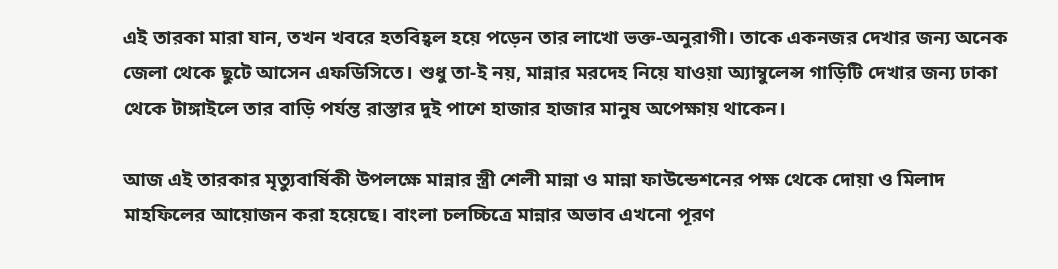এই তারকা মারা যান, তখন খবরে হতবিহ্বল হয়ে পড়েন তার লাখো ভক্ত-অনুরাগী। তাকে একনজর দেখার জন্য অনেক জেলা থেকে ছুটে আসেন এফডিসিতে। শুধু তা-ই নয়, মান্নার মরদেহ নিয়ে যাওয়া অ্যাম্বুলেন্স গাড়িটি দেখার জন্য ঢাকা থেকে টাঙ্গাইলে তার বাড়ি পর্যন্ত রাস্তার দুই পাশে হাজার হাজার মানুষ অপেক্ষায় থাকেন।

আজ এই তারকার মৃত্যুবার্ষিকী উপলক্ষে মান্নার স্ত্রী শেলী মান্না ও মান্না ফাউন্ডেশনের পক্ষ থেকে দোয়া ও মিলাদ মাহফিলের আয়োজন করা হয়েছে। বাংলা চলচ্চিত্রে মান্নার অভাব এখনো পূরণ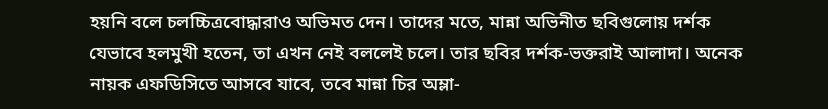হয়নি বলে চলচ্চিত্রবোদ্ধারাও অভিমত দেন। তাদের মতে, মান্না অভিনীত ছবিগুলোয় দর্শক যেভাবে হলমুখী হতেন, তা এখন নেই বললেই চলে। তার ছবির দর্শক-ভক্তরাই আলাদা। অনেক নায়ক এফডিসিতে আসবে যাবে, তবে মান্না চির অম্লা-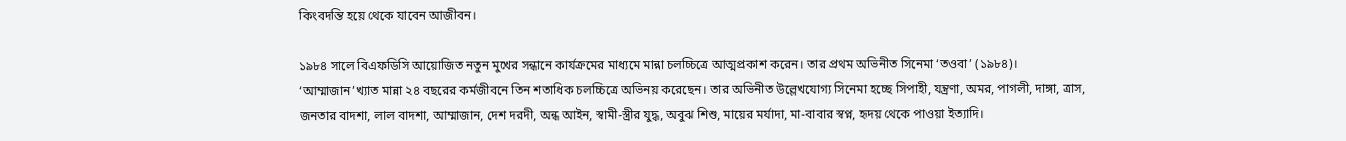কিংবদন্তি হয়ে থেকে যাবেন আজীবন।

১৯৮৪ সালে বিএফডিসি আয়োজিত নতুন মুখের সন্ধানে কার্যক্রমের মাধ্যমে মান্না চলচ্চিত্রে আত্মপ্রকাশ করেন। তার প্রথম অভিনীত সিনেমা ‘তওবা’ (১৯৮৪)। ‘আম্মাজান’খ্যাত মান্না ২৪ বছরের কর্মজীবনে তিন শতাধিক চলচ্চিত্রে অভিনয় করেছেন। তার অভিনীত উল্লেখযোগ্য সিনেমা হচ্ছে সিপাহী, যন্ত্রণা, অমর, পাগলী, দাঙ্গা, ত্রাস, জনতার বাদশা, লাল বাদশা, আম্মাজান, দেশ দরদী, অন্ধ আইন, স্বামী-স্ত্রীর যুদ্ধ, অবুঝ শিশু, মায়ের মর্যাদা, মা-বাবার স্বপ্ন, হৃদয় থেকে পাওয়া ইত্যাদি।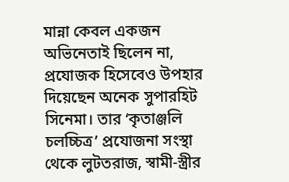মান্না কেবল একজন অভিনেতাই ছিলেন না, প্রযোজক হিসেবেও উপহার দিয়েছেন অনেক সুপারহিট সিনেমা। তার ‘কৃতাঞ্জলি চলচ্চিত্র’ প্রযোজনা সংস্থা থেকে লুটতরাজ, স্বামী-স্ত্রীর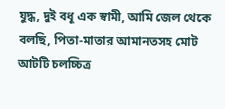যুদ্ধ, দুই বধূ এক স্বামী, আমি জেল থেকে বলছি, পিতা-মাতার আমানতসহ মোট আটটি চলচ্চিত্র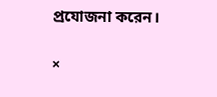প্রযোজনা করেন।

×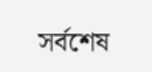সর্বশেষ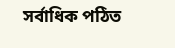সর্বাধিক পঠিত